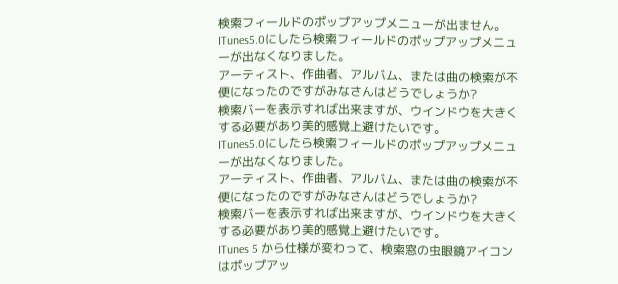検索フィールドのポップアップメニューが出ません。
ITunes5.0にしたら検索フィールドのポップアップメニューが出なくなりました。
アーティスト、作曲者、アルバム、または曲の検索が不便になったのですがみなさんはどうでしょうか?
検索バーを表示すれば出来ますが、ウインドウを大きくする必要があり美的感覚上避けたいです。
ITunes5.0にしたら検索フィールドのポップアップメニューが出なくなりました。
アーティスト、作曲者、アルバム、または曲の検索が不便になったのですがみなさんはどうでしょうか?
検索バーを表示すれば出来ますが、ウインドウを大きくする必要があり美的感覚上避けたいです。
ITunes 5 から仕様が変わって、検索窓の虫眼鏡アイコンはポップアッ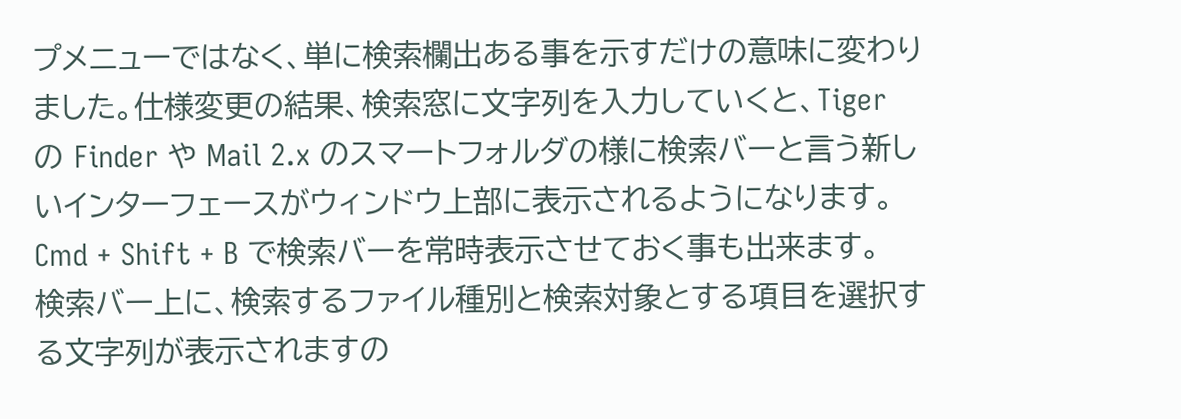プメニューではなく、単に検索欄出ある事を示すだけの意味に変わり
ました。仕様変更の結果、検索窓に文字列を入力していくと、Tiger
の Finder や Mail 2.x のスマートフォルダの様に検索バーと言う新し
いインターフェースがウィンドウ上部に表示されるようになります。
Cmd + Shift + B で検索バーを常時表示させておく事も出来ます。
検索バー上に、検索するファイル種別と検索対象とする項目を選択す
る文字列が表示されますの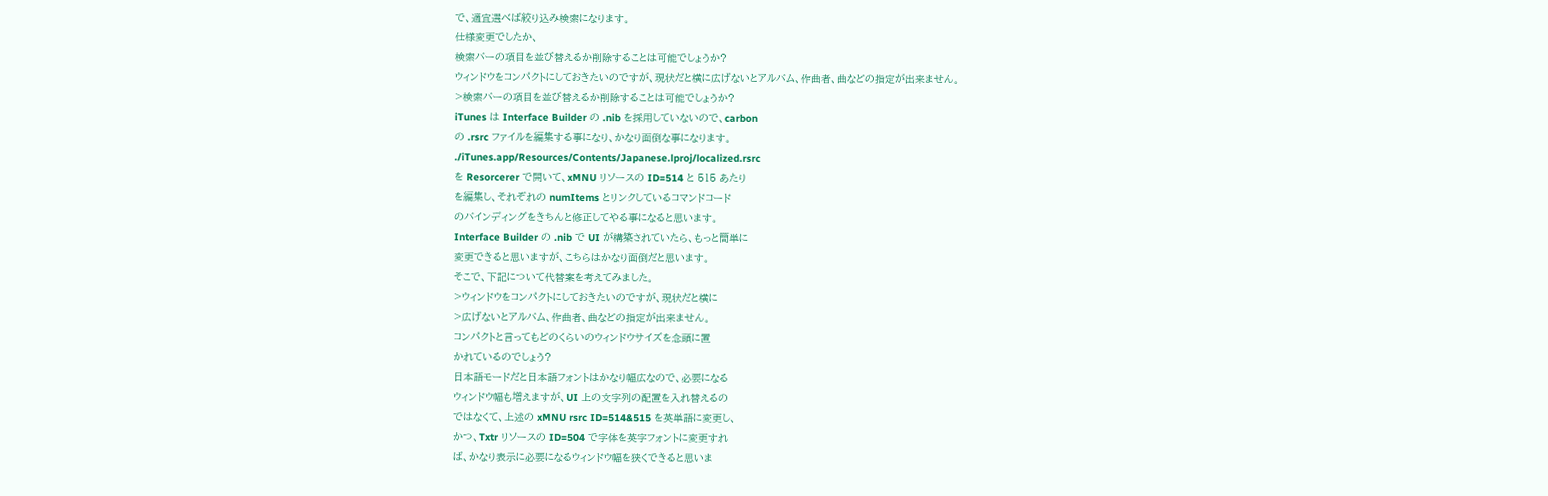で、適宜選べば絞り込み検索になります。
仕様変更でしたか、
検索バーの項目を並び替えるか削除することは可能でしょうか?
ウィンドウをコンパクトにしておきたいのですが、現状だと横に広げないとアルバム、作曲者、曲などの指定が出来ません。
>検索バーの項目を並び替えるか削除することは可能でしょうか?
iTunes は Interface Builder の .nib を採用していないので、carbon
の .rsrc ファイルを編集する事になり、かなり面倒な事になります。
./iTunes.app/Resources/Contents/Japanese.lproj/localized.rsrc
を Resorcerer で開いて、xMNU リソースの ID=514 と 515 あたり
を編集し、それぞれの numItems とリンクしているコマンドコード
のバインディングをきちんと修正してやる事になると思います。
Interface Builder の .nib で UI が構築されていたら、もっと簡単に
変更できると思いますが、こちらはかなり面倒だと思います。
そこで、下記について代替案を考えてみました。
>ウィンドウをコンパクトにしておきたいのですが、現状だと横に
>広げないとアルバム、作曲者、曲などの指定が出来ません。
コンパクトと言ってもどのくらいのウィンドウサイズを念頭に置
かれているのでしょう?
日本語モードだと日本語フォントはかなり幅広なので、必要になる
ウィンドウ幅も増えますが、UI 上の文字列の配置を入れ替えるの
ではなくて、上述の xMNU rsrc ID=514&515 を英単語に変更し、
かつ、Txtr リソースの ID=504 で字体を英字フォントに変更すれ
ば、かなり表示に必要になるウィンドウ幅を狭くできると思いま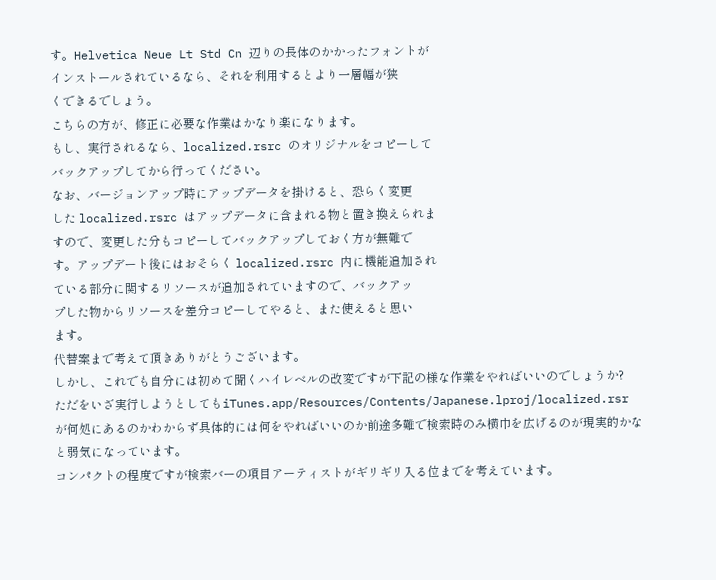す。Helvetica Neue Lt Std Cn 辺りの長体のかかったフォントが
インストールされているなら、それを利用するとより一層幅が狭
くできるでしょう。
こちらの方が、修正に必要な作業はかなり楽になります。
もし、実行されるなら、localized.rsrc のオリジナルをコピーして
バックアップしてから行ってください。
なお、バージョンアップ時にアップデータを掛けると、恐らく変更
した localized.rsrc はアップデータに含まれる物と置き換えられま
すので、変更した分もコピーしてバックアップしておく方が無難で
す。アップデート後にはおそらく localized.rsrc 内に機能追加され
ている部分に関するリソースが追加されていますので、バックアッ
プした物からリソースを差分コピーしてやると、また使えると思い
ます。
代替案まで考えて頂きありがとうございます。
しかし、これでも自分には初めて聞くハイレベルの改変ですが下記の様な作業をやればいいのでしょうか?
ただをいざ実行しようとしてもiTunes.app/Resources/Contents/Japanese.lproj/localized.rsr
が何処にあるのかわからず具体的には何をやればいいのか前途多難で検索時のみ横巾を広げるのが現実的かなと弱気になっています。
コンパクトの程度ですが検索バーの項目アーティストがギリギリ入る位までを考えています。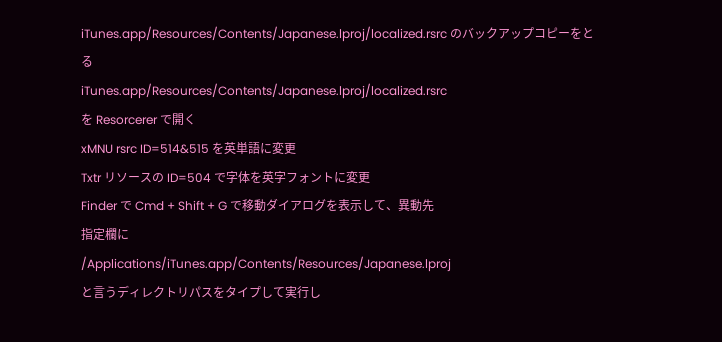iTunes.app/Resources/Contents/Japanese.lproj/localized.rsrc のバックアップコピーをとる
iTunes.app/Resources/Contents/Japanese.lproj/localized.rsrc
を Resorcerer で開く
xMNU rsrc ID=514&515 を英単語に変更
Txtr リソースの ID=504 で字体を英字フォントに変更
Finder で Cmd + Shift + G で移動ダイアログを表示して、異動先
指定欄に
/Applications/iTunes.app/Contents/Resources/Japanese.lproj
と言うディレクトリパスをタイプして実行し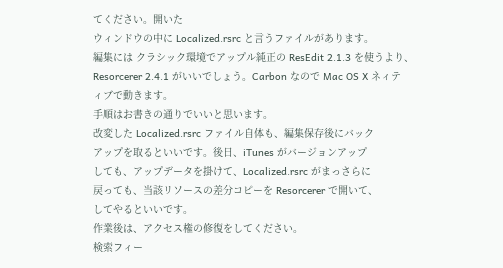てください。開いた
ウィンドウの中に Localized.rsrc と言うファイルがあります。
編集には クラシック環境でアップル純正の ResEdit 2.1.3 を使うより、
Resorcerer 2.4.1 がいいでしょう。Carbon なので Mac OS X ネィテ
ィブで動きます。
手順はお書きの通りでいいと思います。
改変した Localized.rsrc ファイル自体も、編集保存後にバック
アップを取るといいです。後日、iTunes がバージョンアップ
しても、アップデータを掛けて、Localized.rsrc がまっさらに
戻っても、当該リソースの差分コピーを Resorcerer で開いて、
してやるといいです。
作業後は、アクセス権の修復をしてください。
検索フィー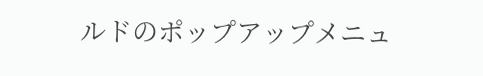ルドのポップアップメニュ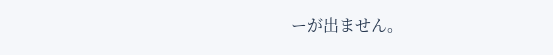ーが出ません。